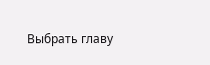Выбрать главу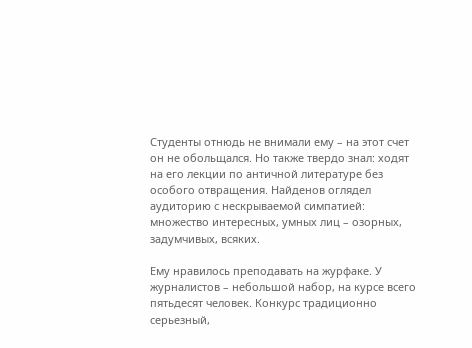Студенты отнюдь не внимали ему – на этот счет он не обольщался. Но также твердо знал: ходят на его лекции по античной литературе без особого отвращения. Найденов оглядел аудиторию с нескрываемой симпатией: множество интересных, умных лиц – озорных, задумчивых, всяких.

Ему нравилось преподавать на журфаке. У журналистов – небольшой набор, на курсе всего пятьдесят человек. Конкурс традиционно серьезный,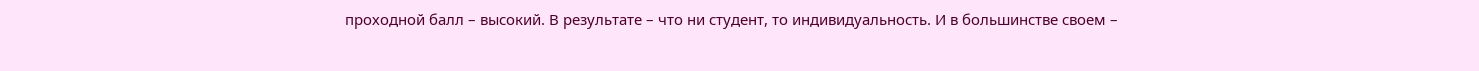проходной балл – высокий. В результате – что ни студент, то индивидуальность. И в большинстве своем –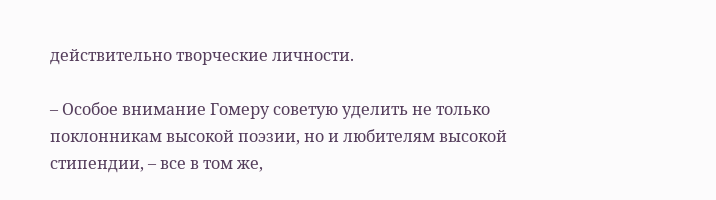действительно творческие личности.

– Особое внимание Гомеру советую уделить не только поклонникам высокой поэзии, но и любителям высокой стипендии, – все в том же,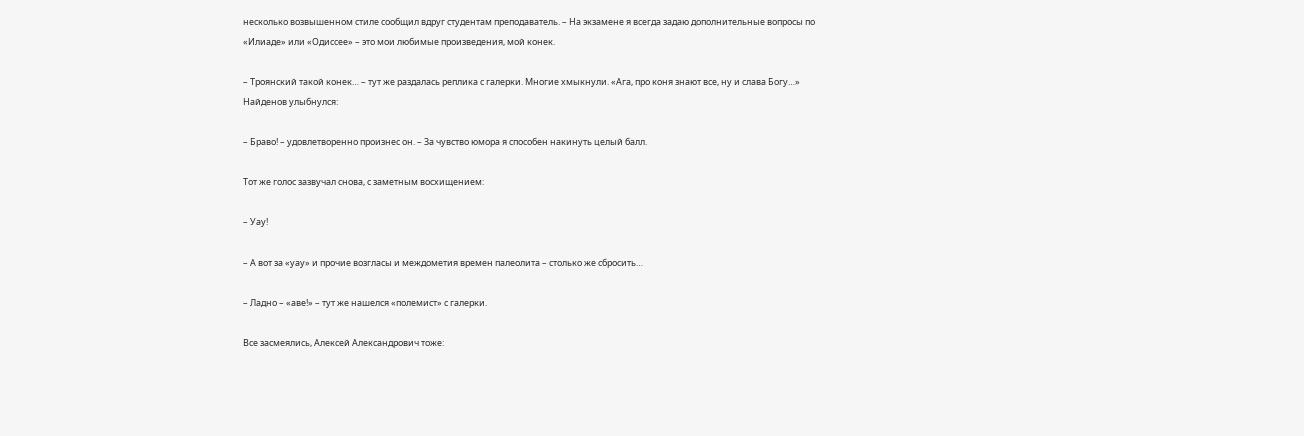несколько возвышенном стиле сообщил вдруг студентам преподаватель. – На экзамене я всегда задаю дополнительные вопросы по «Илиаде» или «Одиссее» – это мои любимые произведения, мой конек.

– Троянский такой конек… – тут же раздалась реплика с галерки. Многие хмыкнули. «Ага, про коня знают все, ну и слава Богу…» Найденов улыбнулся:

– Браво! – удовлетворенно произнес он. – За чувство юмора я способен накинуть целый балл.

Тот же голос зазвучал снова, с заметным восхищением:

– Уау!

– А вот за «уау» и прочие возгласы и междометия времен палеолита – столько же сбросить…

– Ладно – «аве!» – тут же нашелся «полемист» с галерки.

Все засмеялись, Алексей Александрович тоже: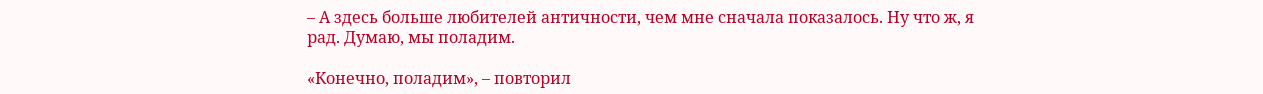– А здесь больше любителей античности, чем мне сначала показалось. Ну что ж, я рад. Думаю, мы поладим.

«Конечно, поладим», – повторил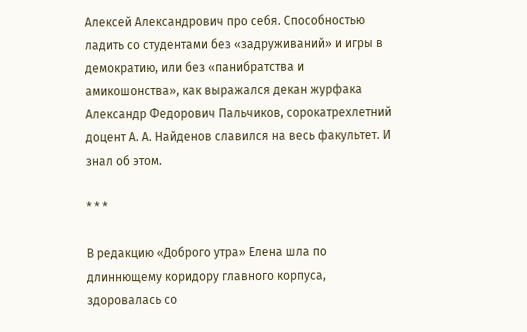Алексей Александрович про себя. Способностью ладить со студентами без «задруживаний» и игры в демократию, или без «панибратства и амикошонства», как выражался декан журфака Александр Федорович Пальчиков, сорокатрехлетний доцент А. А. Найденов славился на весь факультет. И знал об этом.

* * *

В редакцию «Доброго утра» Елена шла по длиннющему коридору главного корпуса, здоровалась со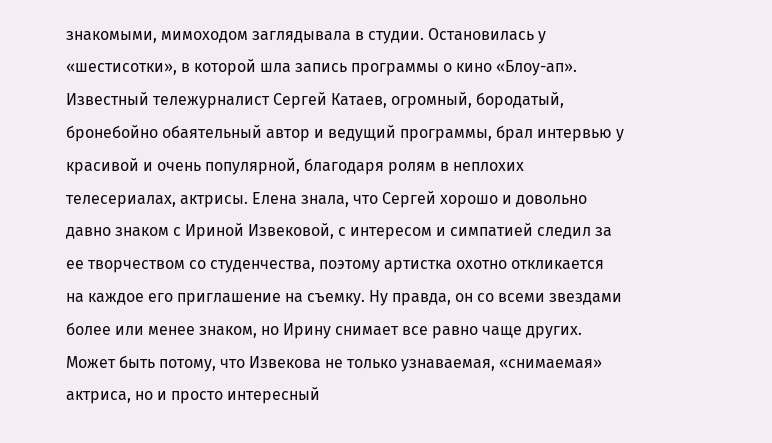знакомыми, мимоходом заглядывала в студии. Остановилась у «шестисотки», в которой шла запись программы о кино «Блоу-ап». Известный тележурналист Сергей Катаев, огромный, бородатый, бронебойно обаятельный автор и ведущий программы, брал интервью у красивой и очень популярной, благодаря ролям в неплохих телесериалах, актрисы. Елена знала, что Сергей хорошо и довольно давно знаком с Ириной Извековой, с интересом и симпатией следил за ее творчеством со студенчества, поэтому артистка охотно откликается на каждое его приглашение на съемку. Ну правда, он со всеми звездами более или менее знаком, но Ирину снимает все равно чаще других. Может быть потому, что Извекова не только узнаваемая, «снимаемая» актриса, но и просто интересный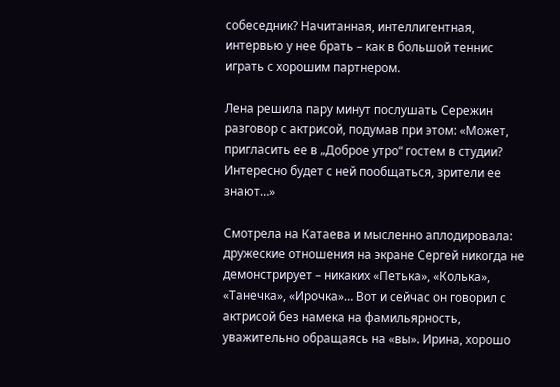собеседник? Начитанная, интеллигентная, интервью у нее брать – как в большой теннис играть с хорошим партнером.

Лена решила пару минут послушать Сережин разговор с актрисой, подумав при этом: «Может, пригласить ее в „Доброе утро“ гостем в студии? Интересно будет с ней пообщаться, зрители ее знают…»

Смотрела на Катаева и мысленно аплодировала: дружеские отношения на экране Сергей никогда не демонстрирует – никаких «Петька», «Колька», «Танечка», «Ирочка»… Вот и сейчас он говорил с актрисой без намека на фамильярность, уважительно обращаясь на «вы». Ирина, хорошо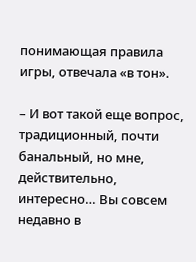понимающая правила игры, отвечала «в тон».

– И вот такой еще вопрос, традиционный, почти банальный, но мне, действительно, интересно… Вы совсем недавно в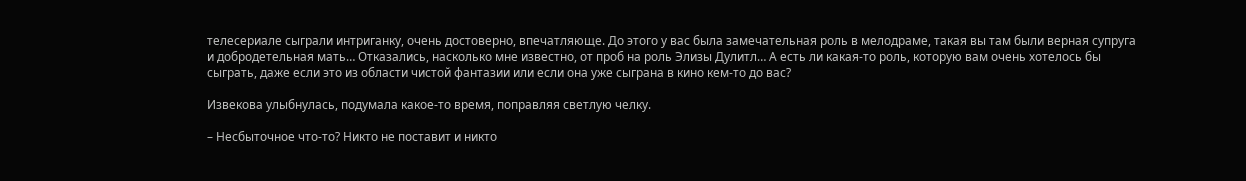телесериале сыграли интриганку, очень достоверно, впечатляюще. До этого у вас была замечательная роль в мелодраме, такая вы там были верная супруга и добродетельная мать… Отказались, насколько мне известно, от проб на роль Элизы Дулитл… А есть ли какая-то роль, которую вам очень хотелось бы сыграть, даже если это из области чистой фантазии или если она уже сыграна в кино кем-то до вас?

Извекова улыбнулась, подумала какое-то время, поправляя светлую челку.

– Несбыточное что-то? Никто не поставит и никто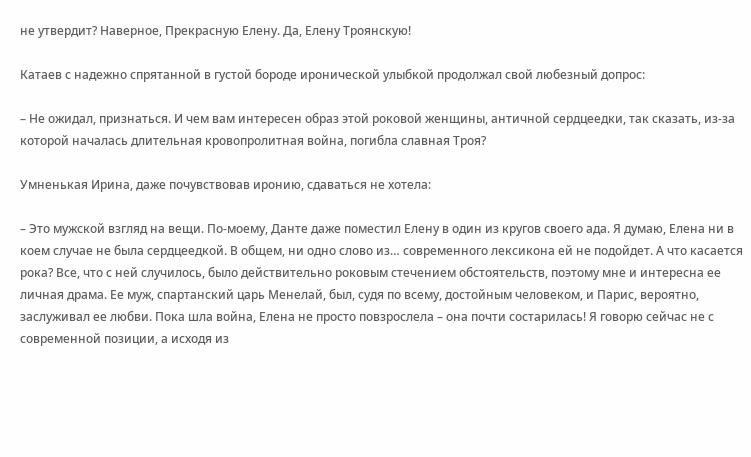не утвердит? Наверное, Прекрасную Елену. Да, Елену Троянскую!

Катаев с надежно спрятанной в густой бороде иронической улыбкой продолжал свой любезный допрос:

– Не ожидал, признаться. И чем вам интересен образ этой роковой женщины, античной сердцеедки, так сказать, из-за которой началась длительная кровопролитная война, погибла славная Троя?

Умненькая Ирина, даже почувствовав иронию, сдаваться не хотела:

– Это мужской взгляд на вещи. По-моему, Данте даже поместил Елену в один из кругов своего ада. Я думаю, Елена ни в коем случае не была сердцеедкой. В общем, ни одно слово из… современного лексикона ей не подойдет. А что касается рока? Все, что с ней случилось, было действительно роковым стечением обстоятельств, поэтому мне и интересна ее личная драма. Ее муж, спартанский царь Менелай, был, судя по всему, достойным человеком, и Парис, вероятно, заслуживал ее любви. Пока шла война, Елена не просто повзрослела – она почти состарилась! Я говорю сейчас не с современной позиции, а исходя из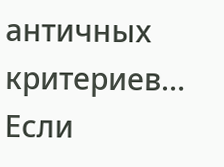античных критериев… Если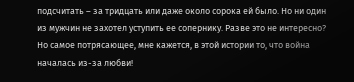подсчитать – за тридцать или даже около сорока ей было. Но ни один из мужчин не захотел уступить ее сопернику. Разве это не интересно? Но самое потрясающее, мне кажется, в этой истории то, что война началась из-за любви!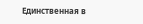Единственная в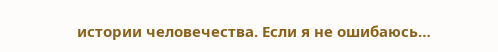истории человечества. Если я не ошибаюсь…